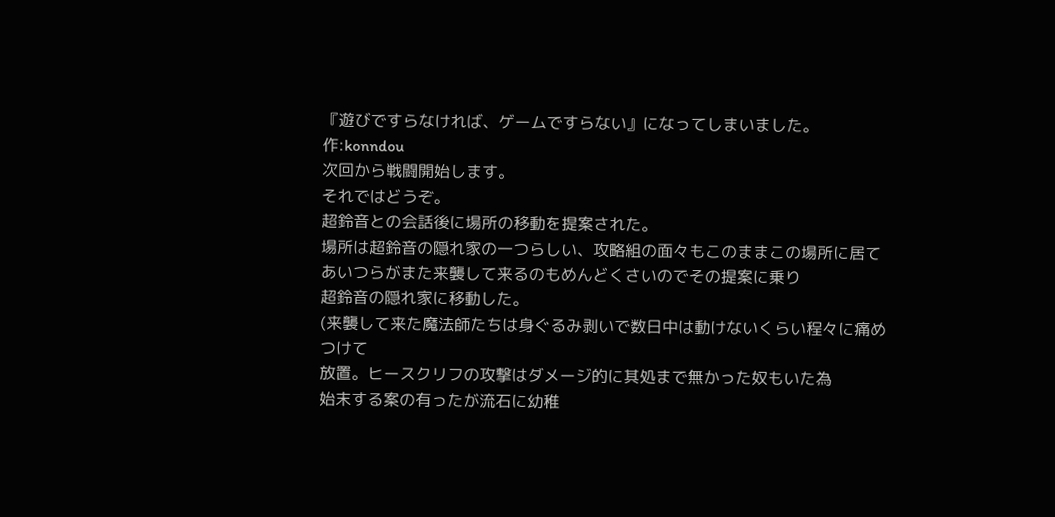『遊びですらなければ、ゲームですらない』になってしまいました。 作:konndou
次回から戦闘開始します。
それではどうぞ。
超鈴音との会話後に場所の移動を提案された。
場所は超鈴音の隠れ家の一つらしい、攻略組の面々もこのままこの場所に居て
あいつらがまた来襲して来るのもめんどくさいのでその提案に乗り
超鈴音の隠れ家に移動した。
(来襲して来た魔法師たちは身ぐるみ剥いで数日中は動けないくらい程々に痛めつけて
放置。ヒースクリフの攻撃はダメージ的に其処まで無かった奴もいた為
始末する案の有ったが流石に幼稚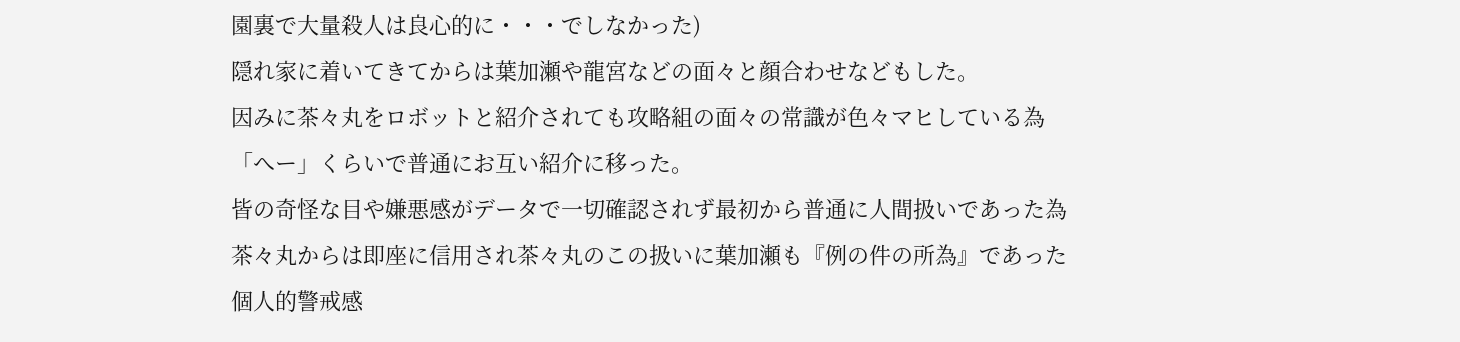園裏で大量殺人は良心的に・・・でしなかった)
隠れ家に着いてきてからは葉加瀬や龍宮などの面々と顔合わせなどもした。
因みに茶々丸をロボットと紹介されても攻略組の面々の常識が色々マヒしている為
「へー」くらいで普通にお互い紹介に移った。
皆の奇怪な目や嫌悪感がデータで一切確認されず最初から普通に人間扱いであった為
茶々丸からは即座に信用され茶々丸のこの扱いに葉加瀬も『例の件の所為』であった
個人的警戒感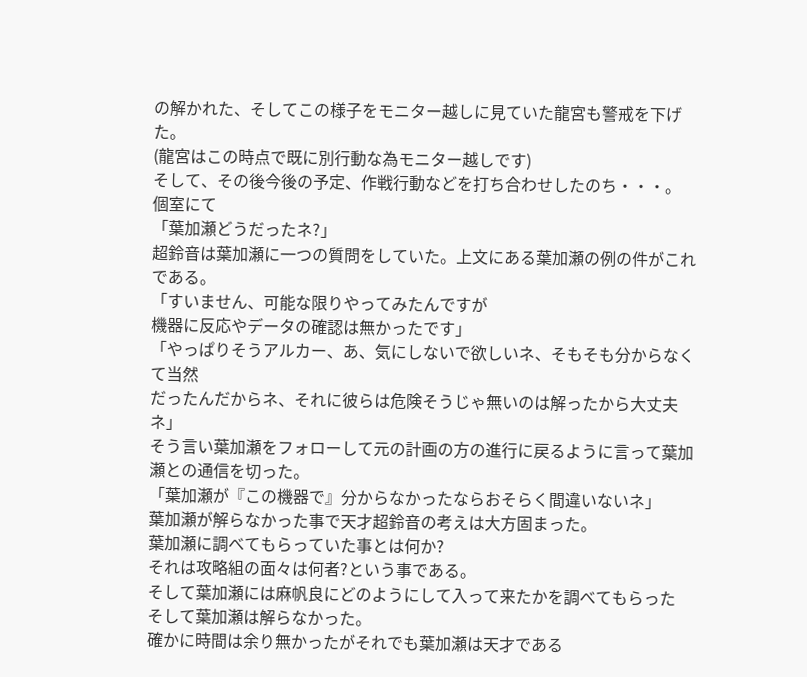の解かれた、そしてこの様子をモニター越しに見ていた龍宮も警戒を下げた。
(龍宮はこの時点で既に別行動な為モニター越しです)
そして、その後今後の予定、作戦行動などを打ち合わせしたのち・・・。
個室にて
「葉加瀬どうだったネ?」
超鈴音は葉加瀬に一つの質問をしていた。上文にある葉加瀬の例の件がこれである。
「すいません、可能な限りやってみたんですが
機器に反応やデータの確認は無かったです」
「やっぱりそうアルカー、あ、気にしないで欲しいネ、そもそも分からなくて当然
だったんだからネ、それに彼らは危険そうじゃ無いのは解ったから大丈夫ネ」
そう言い葉加瀬をフォローして元の計画の方の進行に戻るように言って葉加瀬との通信を切った。
「葉加瀬が『この機器で』分からなかったならおそらく間違いないネ」
葉加瀬が解らなかった事で天才超鈴音の考えは大方固まった。
葉加瀬に調べてもらっていた事とは何か?
それは攻略組の面々は何者?という事である。
そして葉加瀬には麻帆良にどのようにして入って来たかを調べてもらった
そして葉加瀬は解らなかった。
確かに時間は余り無かったがそれでも葉加瀬は天才である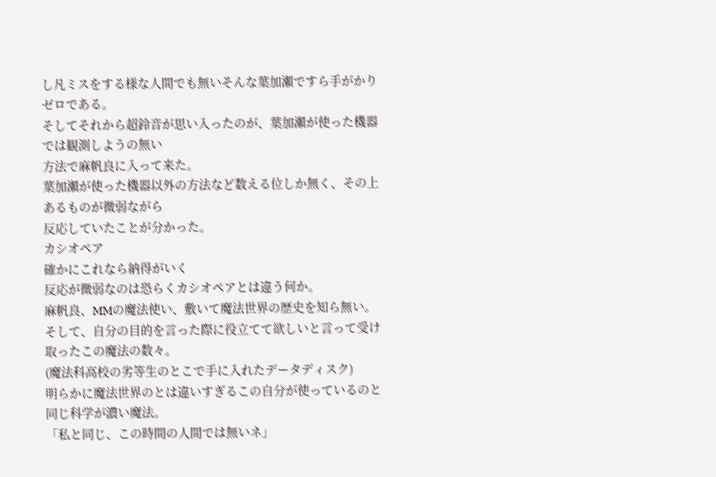し凡ミスをする様な人間でも無いそんな葉加瀬ですら手がかりゼロである。
そしてそれから超鈴音が思い入ったのが、葉加瀬が使った機器では観測しようの無い
方法で麻帆良に入って来た。
葉加瀬が使った機器以外の方法など数える位しか無く、その上あるものが微弱ながら
反応していたことが分かった。
カシオペア
確かにこれなら納得がいく
反応が微弱なのは恐らくカシオペアとは違う何か。
麻帆良、MMの魔法使い、敷いて魔法世界の歴史を知ら無い。
そして、自分の目的を言った際に役立てて欲しいと言って受け取ったこの魔法の数々。
(魔法科高校の劣等生のとこで手に入れたデータディスク)
明らかに魔法世界のとは違いすぎるこの自分が使っているのと同じ科学が濃い魔法。
「私と同じ、この時間の人間では無いネ」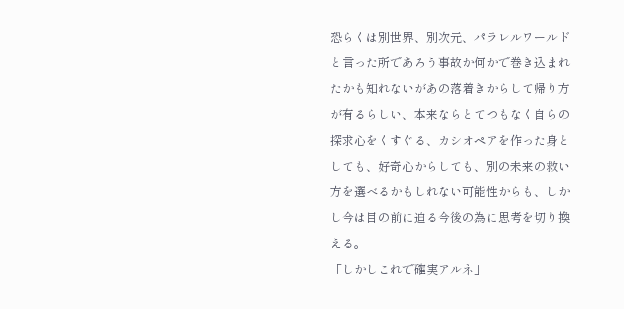恐らくは別世界、別次元、パラレルワールドと言った所であろう事故か何かで巻き込まれたかも知れないがあの落着きからして帰り方が有るらしい、本来ならとてつもなく自らの探求心をくすぐる、カシオペアを作った身としても、好奇心からしても、別の未来の救い方を選べるかもしれない可能性からも、しかし今は目の前に迫る今後の為に思考を切り換える。
「しかしこれで確実アルネ」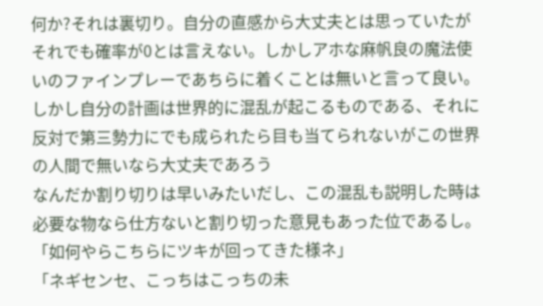何か?それは裏切り。自分の直感から大丈夫とは思っていたがそれでも確率が0とは言えない。しかしアホな麻帆良の魔法使いのファインプレーであちらに着くことは無いと言って良い。しかし自分の計画は世界的に混乱が起こるものである、それに反対で第三勢力にでも成られたら目も当てられないがこの世界の人間で無いなら大丈夫であろう
なんだか割り切りは早いみたいだし、この混乱も説明した時は必要な物なら仕方ないと割り切った意見もあった位であるし。
「如何やらこちらにツキが回ってきた様ネ」
「ネギセンセ、こっちはこっちの未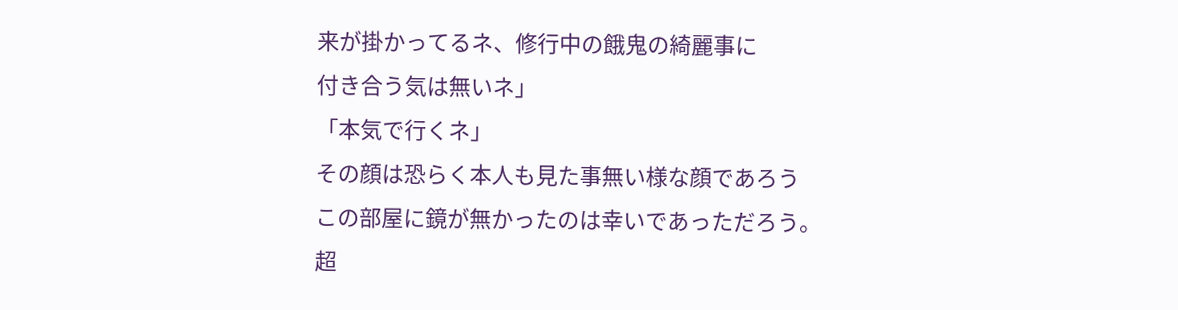来が掛かってるネ、修行中の餓鬼の綺麗事に
付き合う気は無いネ」
「本気で行くネ」
その顔は恐らく本人も見た事無い様な顔であろう
この部屋に鏡が無かったのは幸いであっただろう。
超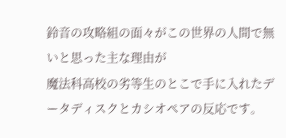鈴音の攻略組の面々がこの世界の人間で無いと思った主な理由が
魔法科高校の劣等生のとこで手に入れたデータディスクとカシオペアの反応です。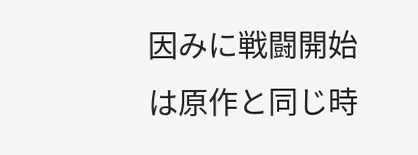因みに戦闘開始は原作と同じ時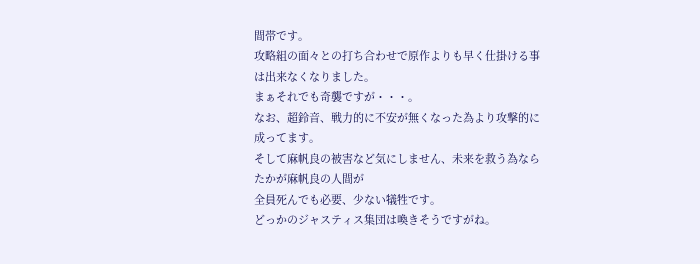間帯です。
攻略組の面々との打ち合わせで原作よりも早く仕掛ける事は出来なくなりました。
まぁそれでも奇襲ですが・・・。
なお、超鈴音、戦力的に不安が無くなった為より攻撃的に成ってます。
そして麻帆良の被害など気にしません、未来を救う為ならたかが麻帆良の人間が
全員死んでも必要、少ない犠牲です。
どっかのジャスティス集団は喚きそうですがね。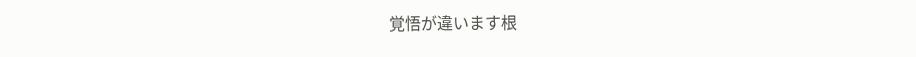覚悟が違います根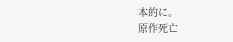本的に。
原作死亡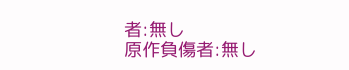者:無し
原作負傷者:無し